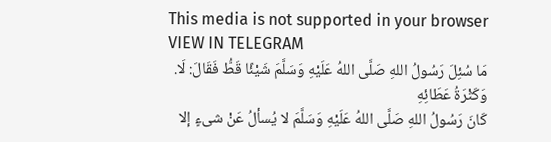This media is not supported in your browser
VIEW IN TELEGRAM
مَا سُئِلَ رَسُولُ اللهِ صَلَّى اللهُ عَلَيْهِ وَسَلَّمَ شَيْئًا قَطُّ فَقَالَ: لَا. وَكَثْرَةُ عَطَائِهِ
كَانَ رَسُولُ اللهِ صَلَّى اللهُ عَلَيْهِ وَسَلَّمَ لا يُسألُ عَنْ شىءٍ إلا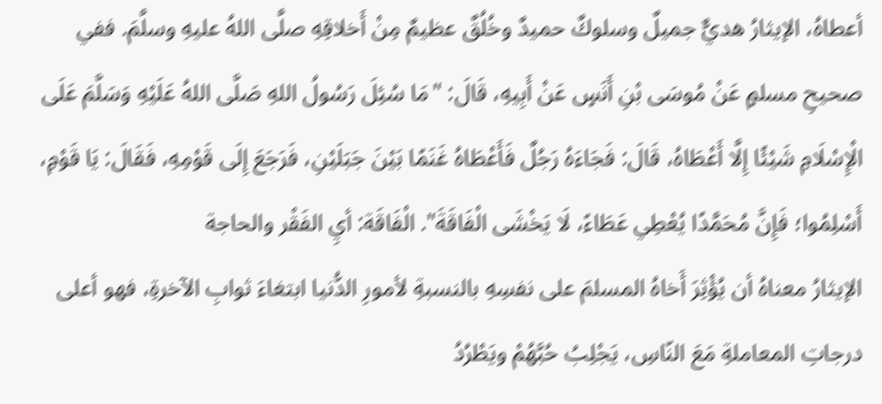أعطاهُ، الإيثارُ هديٌّ جميلٌ وسلوكٌ حميدٌ وخُلُقٌ عظيمٌ مِنْ أَخلاقِهِ صلَّى اللهُ عليهِ وسلَّمَ. ففي صحيحِ مسلمٍ عَنْ مُوسَى بْنِ أَنَسٍ عَنْ أَبِيهِ، قَالَ: "مَا سُئِلَ رَسُولُ اللهِ صَلَّى اللهُ عَلَيْهِ وَسَلَّمَ عَلَى الْإِسْلَامِ شَيْئًا إِلَّا أَعْطَاهُ، قَالَ: فَجَاءَهُ رَجُلٌ فَأَعْطَاهُ غَنَمًا بَيْنَ جَبَلَيْنِ، فَرَجَعَ إِلَى قَوْمِهِ، فَقَالَ: يَا قَوْمِ، أَسْلِمُوا؛ فَإِنَّ مُحَمَّدًا يُعْطِي عَطَاءً، لَا يَخْشَى الْفَاقَةَ". الْفَاقَة: أيِ الفَقْر والحاجة
الإيثارُ معناهُ أن يُؤْثِرَ أَخاهُ المسلمَ على نفسِهِ بالنسبةِ لأمورِ الدُّنيا ابتغاءَ ثوابِ الآخرةِ، فهو أعلى درجاتِ المعاملةِ مَعَ النّاسِ، يَجْلِبُ حُبَّهُمْ ويَطْرُدُ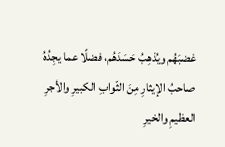غضبَهُم ويُذهِبُ حَسَدَهُم، فضلًا عما يجِدُهُ صاحبُ الإيثارِ مِنَ الثّوابِ الكبيرِ والأجرِ العظيمِ والخيرِ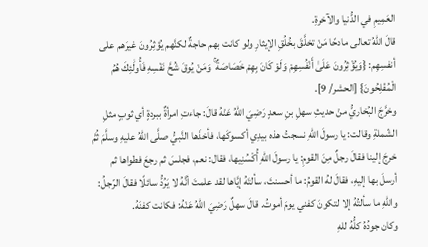العَمِيمِ في الدُّنيا والآخرةِ.
قالَ اللهُ تعالى مادحًا مَنْ تخلَّقَ بخُلُقِ الإيثارِ ولو كانت بهم حاجةٌ لكنَّهم يُؤثِرُونَ غيرَهم على أنفسِهِم: {وَيُؤْثِرُونَ عَلَىٰ أَنْفُسِهِمْ وَلَوْ كَانَ بِهِمْ خَصَاصَةٌ ۚ وَمَنْ يُوقَ شُحَّ نَفْسِهِ فَأُولَٰئِكَ هُمُ الْمُفْلِحُونَ} [الحشر/ 9].
وخرَّجَ البُخاريُّ منْ حديثِ سهلِ بنِ سعدٍ رَضِيَ اللهُ عَنْهُ قالَ: جاءتِ امرأةٌ ببردةٍ أي ثوبٍ مثلِ الشّملةِ وقالت: يا رسولَ اللهِ نسجتُ هذه بيدِي أكسوكَها، فأخذَها النَّبيُّ صلَّى اللهُ عليهِ وسلَّمَ ثُمَّ خرجَ إلينا فقالَ رجلٌ مِنَ القومِ: يا رسولَ اللهِ أُكْسُنِيها، فقال: نعم، فجلسَ ثم رجعَ فطواها ثم أرسلَ بها إليهِ، فقالَ لهُ القومُ: ما أحسنتَ، سألتَهُ إيَّاها لقد علمتَ أنَّهُ لا يَرُدُّ سائلًا فقالَ الرّجلُ: واللهِ ما سألتُهُ إلا لتكونَ كفني يومَ أموتُ. قالَ سهلٌ رَضِيَ اللهُ عَنْهُ: فكانت كفنَهُ.
وكان جودُهُ كلُّهُ للهِ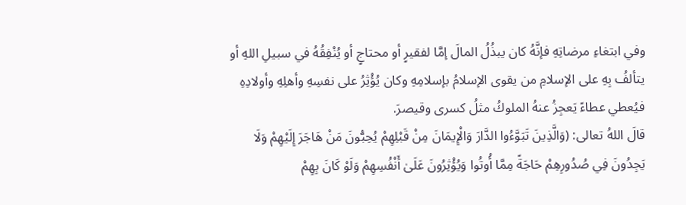وفي ابتغاءِ مرضاتِهِ فإنَّهُ كان يبذُلُ المالَ إمَّا لفقيرٍ أو محتاجٍ أو يُنْفِقُهُ في سبيلِ اللهِ أو يتألفُ بِهِ على الإسلامِ من يقوى الإسلامُ بإسلامِهِ وكان يُؤْثِرُ على نفسِهِ وأهلِهِ وأولادِهِ فيُعطي عطاءً يَعجِزُ عنهُ الملوكُ مثلُ كسرى وقيصرَ.
قالَ اللهُ تعالى: (وَالَّذِينَ تَبَوَّءُوا الدَّارَ وَالْإِيمَانَ مِنْ قَبْلِهِمْ يُحِبُّونَ مَنْ هَاجَرَ إِلَيْهِمْ وَلَا يَجِدُونَ فِي صُدُورِهِمْ حَاجَةً مِمَّا أُوتُوا وَيُؤْثِرُونَ عَلَىٰ أَنْفُسِهِمْ وَلَوْ كَانَ بِهِمْ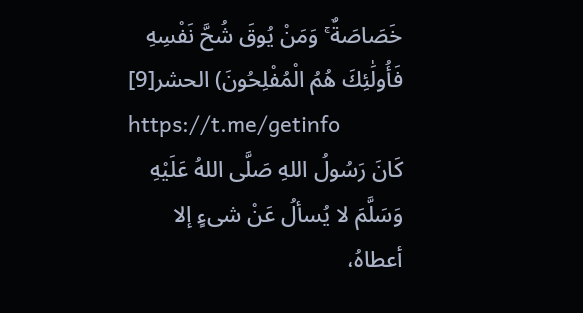خَصَاصَةٌ ۚ وَمَنْ يُوقَ شُحَّ نَفْسِهِ فَأُولَٰئِكَ هُمُ الْمُفْلِحُونَ) الحشر[9]
https://t.me/getinfo
كَانَ رَسُولُ اللهِ صَلَّى اللهُ عَلَيْهِ وَسَلَّمَ لا يُسألُ عَنْ شىءٍ إلا أعطاهُ،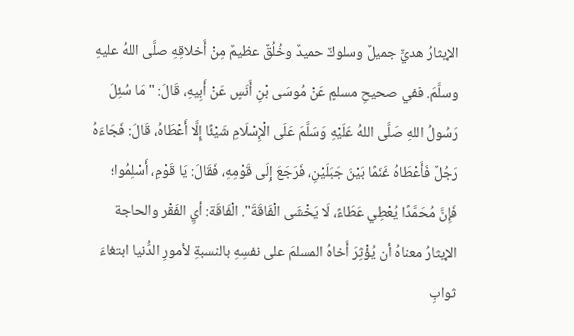الإيثارُ هديٌّ جميلٌ وسلوكٌ حميدٌ وخُلُقٌ عظيمٌ مِنْ أَخلاقِهِ صلَّى اللهُ عليهِ وسلَّمَ. ففي صحيحِ مسلمٍ عَنْ مُوسَى بْنِ أَنَسٍ عَنْ أَبِيهِ، قَالَ: "مَا سُئِلَ رَسُولُ اللهِ صَلَّى اللهُ عَلَيْهِ وَسَلَّمَ عَلَى الْإِسْلَامِ شَيْئًا إِلَّا أَعْطَاهُ، قَالَ: فَجَاءَهُ رَجُلٌ فَأَعْطَاهُ غَنَمًا بَيْنَ جَبَلَيْنِ، فَرَجَعَ إِلَى قَوْمِهِ، فَقَالَ: يَا قَوْمِ، أَسْلِمُوا؛ فَإِنَّ مُحَمَّدًا يُعْطِي عَطَاءً، لَا يَخْشَى الْفَاقَةَ". الْفَاقَة: أيِ الفَقْر والحاجة
الإيثارُ معناهُ أن يُؤْثِرَ أَخاهُ المسلمَ على نفسِهِ بالنسبةِ لأمورِ الدُّنيا ابتغاءَ ثوابِ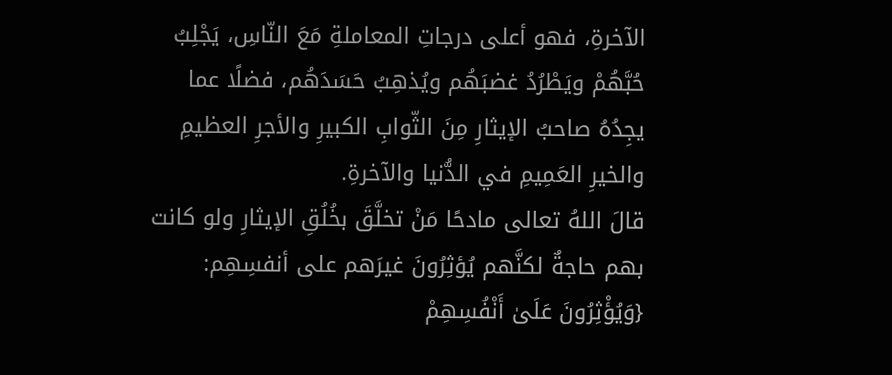الآخرةِ، فهو أعلى درجاتِ المعاملةِ مَعَ النّاسِ، يَجْلِبُ حُبَّهُمْ ويَطْرُدُ غضبَهُم ويُذهِبُ حَسَدَهُم، فضلًا عما يجِدُهُ صاحبُ الإيثارِ مِنَ الثّوابِ الكبيرِ والأجرِ العظيمِ والخيرِ العَمِيمِ في الدُّنيا والآخرةِ.
قالَ اللهُ تعالى مادحًا مَنْ تخلَّقَ بخُلُقِ الإيثارِ ولو كانت بهم حاجةٌ لكنَّهم يُؤثِرُونَ غيرَهم على أنفسِهِم: {وَيُؤْثِرُونَ عَلَىٰ أَنْفُسِهِمْ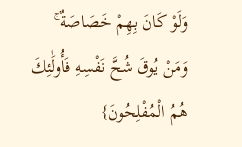وَلَوْ كَانَ بِهِمْ خَصَاصَةٌ ۚ وَمَنْ يُوقَ شُحَّ نَفْسِهِ فَأُولَٰئِكَ هُمُ الْمُفْلِحُونَ}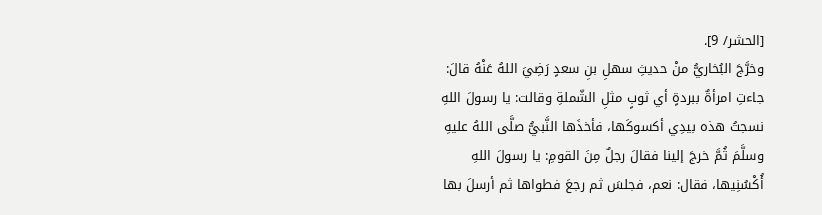[الحشر/ 9].
وخرَّجَ البُخاريُّ منْ حديثِ سهلِ بنِ سعدٍ رَضِيَ اللهُ عَنْهُ قالَ: جاءتِ امرأةٌ ببردةٍ أي ثوبٍ مثلِ الشّملةِ وقالت: يا رسولَ اللهِ نسجتُ هذه بيدِي أكسوكَها، فأخذَها النَّبيُّ صلَّى اللهُ عليهِ وسلَّمَ ثُمَّ خرجَ إلينا فقالَ رجلٌ مِنَ القومِ: يا رسولَ اللهِ أُكْسُنِيها، فقال: نعم، فجلسَ ثم رجعَ فطواها ثم أرسلَ بها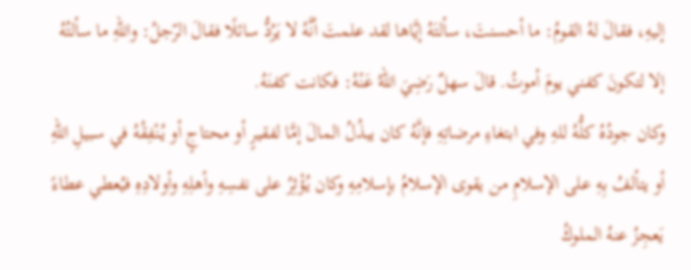إليهِ، فقالَ لهُ القومُ: ما أحسنتَ، سألتَهُ إيَّاها لقد علمتَ أنَّهُ لا يَرُدُّ سائلًا فقالَ الرّجلُ: واللهِ ما سألتُهُ إلا لتكونَ كفني يومَ أموتُ. قالَ سهلٌ رَضِيَ اللهُ عَنْهُ: فكانت كفنَهُ.
وكان جودُهُ كلُّهُ للهِ وفي ابتغاءِ مرضاتِهِ فإنَّهُ كان يبذُلُ المالَ إمَّا لفقيرٍ أو محتاجٍ أو يُنْفِقُهُ في سبيلِ اللهِ أو يتألفُ بِهِ على الإسلامِ من يقوى الإسلامُ بإسلامِهِ وكان يُؤْثِرُ على نفسِهِ وأهلِهِ وأولادِهِ فيُعطي عطاءً يَعجِزُ عنهُ الملوكُ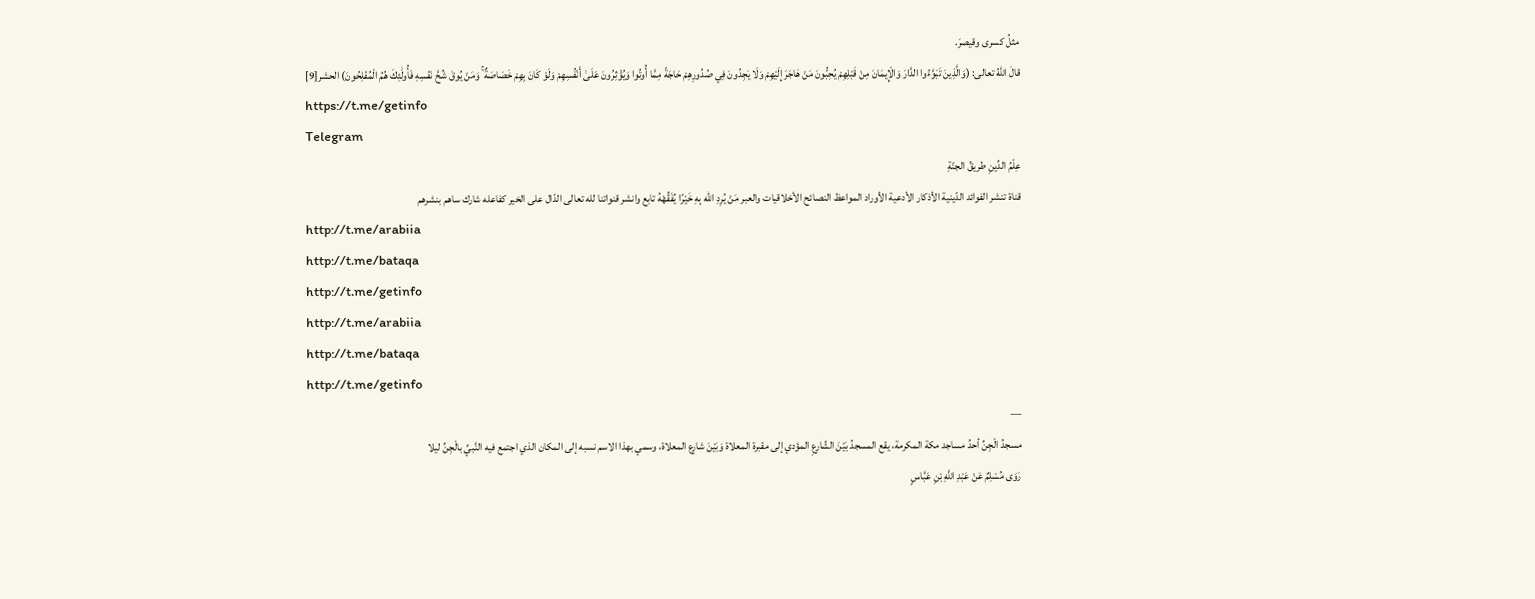مثلُ كسرى وقيصرَ.
قالَ اللهُ تعالى: (وَالَّذِينَ تَبَوَّءُوا الدَّارَ وَالْإِيمَانَ مِنْ قَبْلِهِمْ يُحِبُّونَ مَنْ هَاجَرَ إِلَيْهِمْ وَلَا يَجِدُونَ فِي صُدُورِهِمْ حَاجَةً مِمَّا أُوتُوا وَيُؤْثِرُونَ عَلَىٰ أَنْفُسِهِمْ وَلَوْ كَانَ بِهِمْ خَصَاصَةٌ ۚ وَمَنْ يُوقَ شُحَّ نَفْسِهِ فَأُولَٰئِكَ هُمُ الْمُفْلِحُونَ) الحشر[9]
https://t.me/getinfo
Telegram
عِلْمُ الدِّينِ طريقُ الجنّةِ
قناة تنشر الفوائد الدّينية الأذكار الأدعية الأوراد المواعظ النصائح الأخلاقيات والعبر مَنْ يُرِدِ الله بِهِ خَيْرًا يُفَقِّهْهُ تابع وانشر قنواتنا لله تعالى الدّال على الخير كفاعله شارك ساهم بنشرهم
http://t.me/arabiia
http://t.me/bataqa
http://t.me/getinfo
http://t.me/arabiia
http://t.me/bataqa
http://t.me/getinfo
—
مسجدُ الْجِنِّ أحدُ مساجد مكة المكرمة، يقع المسجدُ بَيْنَ الشّارعِ المؤدي إلى مقبرة المعلاة وَبَيْنَ شارع المعلاة، وسمي بهذا الاسم نسبه إلى المكان الذي اجتمع فيه النَّبيِّ بالْجِنِّ ليلا
رَوَى مُسْلِمٌ عَنْ عَبْدِ اللَّهِ بْنِ عَبَّاسٍ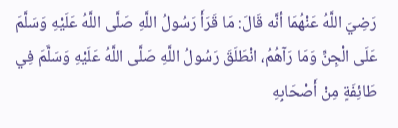رَضِيَ اللَّهُ عَنْهُمَا أنَّه قَالَ: مَا قَرَأَ رَسُولُ اللَّهِ صَلَّى اللَّهُ عَلَيْهِ وَسَلَّمَ عَلَى الْجِنِّ وَمَا رَآهُمُ، انْطَلَقَ رَسُولُ اللَّهِ صَلَّى اللَّهُ عَلَيْهِ وَسَلَّمَ فِي طَائِفَةٍ مِنْ أَصْحَابِهِ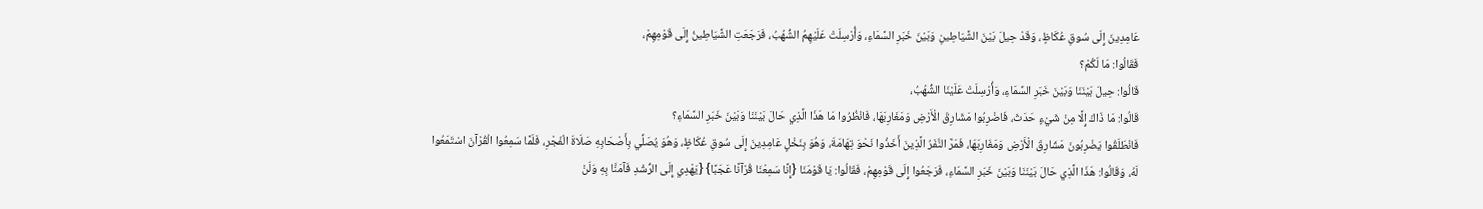عَامِدِينَ إِلَى سُوقِ عُكَاظٍ، وَقَدْ حِيلَ بَيْنَ الشَّيَاطِينِ وَبَيْنَ خَبَرِ السَّمَاءِ، وَأُرْسِلَتْ عَلَيْهِمُ الشُّهُبُ، فَرَجَعَتِ الشَّيَاطِينُ إِلَى قَوْمِهِمْ،
فَقَالُوا: مَا لَكُمْ؟
قَالُوا: حِيلَ بَيْنَنَا وَبَيْنَ خَبَرِ السَّمَاءِ، وَأُرْسِلَتْ عَلَيْنَا الشُّهُبُ،
قَالُوا: مَا ذَاكَ إِلَّا مِنْ شَيْءٍ حَدَثَ، فَاضْرِبُوا مَشَارِقَ الْأَرْضِ وَمَغَارِبَهَا، فَانْظُرُوا مَا هَذَا الَّذِي حَالَ بَيْنَنَا وَبَيْنَ خَبَرِ السَّمَاءِ؟
فَانْطَلَقُوا يَضْرِبُونَ مَشَارِقَ الْأَرْضِ وَمَغَارِبَهَا، فَمَرَّ النَّفَرُ الَّذِينَ أَخَذُوا نَحْوَ تِهَامَةَ، وَهُوَ بِنَخْلٍ عَامِدِينَ إِلَى سُوقِ عُكَاظٍ، وَهُوَ يُصَلِّي بِأَصْحَابِهِ صَلَاةَ الْفَجْرِ، فَلَمَّا سَمِعُوا الْقُرْآنَ اسْتَمَعُوا لَهُ، وَقَالُوا: هَذَا الَّذِي حَالَ بَيْنَنَا وَبَيْنَ خَبَرِ السَّمَاءِ، فَرَجَعُوا إِلَى قَوْمِهِمْ، فَقَالُوا: يَا قَوْمَنَا {إِنَّا سَمِعْنَا قُرْآنًا عَجَبًا} {يَهْدِي إِلَى الرُّشْدِ فَآمَنَّا بِهِ وَلَنْ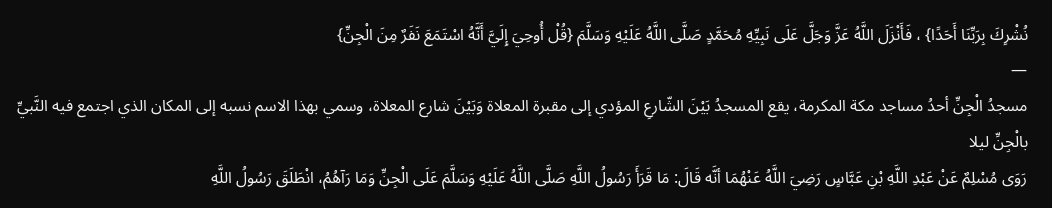نُشْرِكَ بِرَبِّنَا أَحَدًا} ، فَأَنْزَلَ اللَّهُ عَزَّ وَجَلَّ عَلَى نَبِيِّهِ مُحَمَّدٍ صَلَّى اللَّهُ عَلَيْهِ وَسَلَّمَ {قُلْ أُوحِيَ إِلَيَّ أَنَّهُ اسْتَمَعَ نَفَرٌ مِنَ الْجِنِّ}
—
مسجدُ الْجِنِّ أحدُ مساجد مكة المكرمة، يقع المسجدُ بَيْنَ الشّارعِ المؤدي إلى مقبرة المعلاة وَبَيْنَ شارع المعلاة، وسمي بهذا الاسم نسبه إلى المكان الذي اجتمع فيه النَّبيِّ بالْجِنِّ ليلا
رَوَى مُسْلِمٌ عَنْ عَبْدِ اللَّهِ بْنِ عَبَّاسٍ رَضِيَ اللَّهُ عَنْهُمَا أنَّه قَالَ: مَا قَرَأَ رَسُولُ اللَّهِ صَلَّى اللَّهُ عَلَيْهِ وَسَلَّمَ عَلَى الْجِنِّ وَمَا رَآهُمُ، انْطَلَقَ رَسُولُ اللَّهِ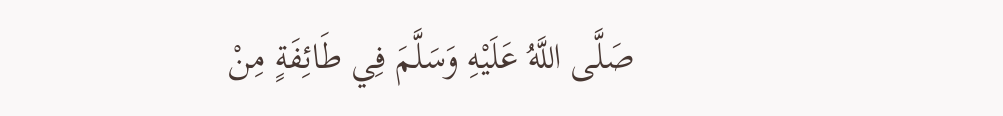صَلَّى اللَّهُ عَلَيْهِ وَسَلَّمَ فِي طَائِفَةٍ مِنْ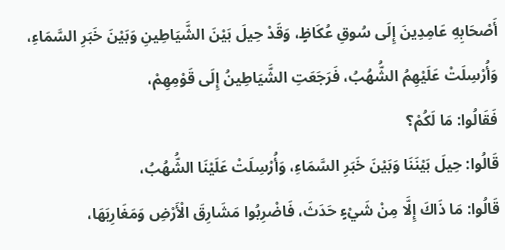أَصْحَابِهِ عَامِدِينَ إِلَى سُوقِ عُكَاظٍ، وَقَدْ حِيلَ بَيْنَ الشَّيَاطِينِ وَبَيْنَ خَبَرِ السَّمَاءِ، وَأُرْسِلَتْ عَلَيْهِمُ الشُّهُبُ، فَرَجَعَتِ الشَّيَاطِينُ إِلَى قَوْمِهِمْ،
فَقَالُوا: مَا لَكُمْ؟
قَالُوا: حِيلَ بَيْنَنَا وَبَيْنَ خَبَرِ السَّمَاءِ، وَأُرْسِلَتْ عَلَيْنَا الشُّهُبُ،
قَالُوا: مَا ذَاكَ إِلَّا مِنْ شَيْءٍ حَدَثَ، فَاضْرِبُوا مَشَارِقَ الْأَرْضِ وَمَغَارِبَهَا،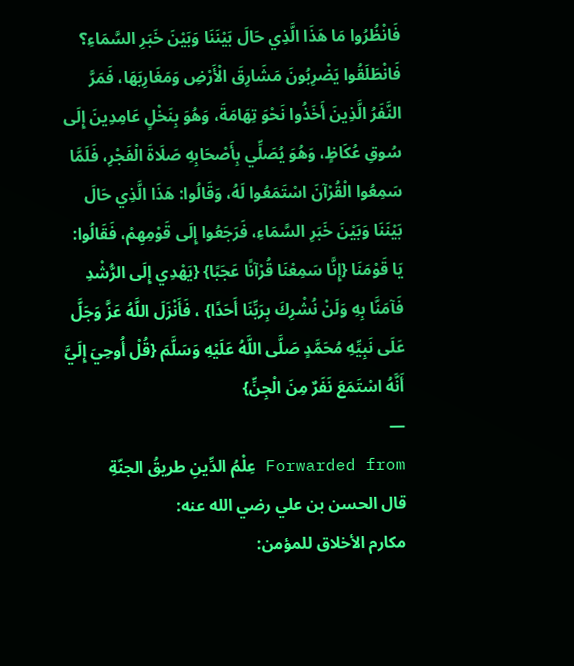فَانْظُرُوا مَا هَذَا الَّذِي حَالَ بَيْنَنَا وَبَيْنَ خَبَرِ السَّمَاءِ؟
فَانْطَلَقُوا يَضْرِبُونَ مَشَارِقَ الْأَرْضِ وَمَغَارِبَهَا، فَمَرَّ النَّفَرُ الَّذِينَ أَخَذُوا نَحْوَ تِهَامَةَ، وَهُوَ بِنَخْلٍ عَامِدِينَ إِلَى سُوقِ عُكَاظٍ، وَهُوَ يُصَلِّي بِأَصْحَابِهِ صَلَاةَ الْفَجْرِ، فَلَمَّا سَمِعُوا الْقُرْآنَ اسْتَمَعُوا لَهُ، وَقَالُوا: هَذَا الَّذِي حَالَ بَيْنَنَا وَبَيْنَ خَبَرِ السَّمَاءِ، فَرَجَعُوا إِلَى قَوْمِهِمْ، فَقَالُوا: يَا قَوْمَنَا {إِنَّا سَمِعْنَا قُرْآنًا عَجَبًا} {يَهْدِي إِلَى الرُّشْدِ فَآمَنَّا بِهِ وَلَنْ نُشْرِكَ بِرَبِّنَا أَحَدًا} ، فَأَنْزَلَ اللَّهُ عَزَّ وَجَلَّ عَلَى نَبِيِّهِ مُحَمَّدٍ صَلَّى اللَّهُ عَلَيْهِ وَسَلَّمَ {قُلْ أُوحِيَ إِلَيَّ أَنَّهُ اسْتَمَعَ نَفَرٌ مِنَ الْجِنِّ}
—
Forwarded from عِلْمُ الدِّينِ طريقُ الجنّةِ
قال الحسن بن علي رضي الله عنه:
مكارم الأخلاق للمؤمن: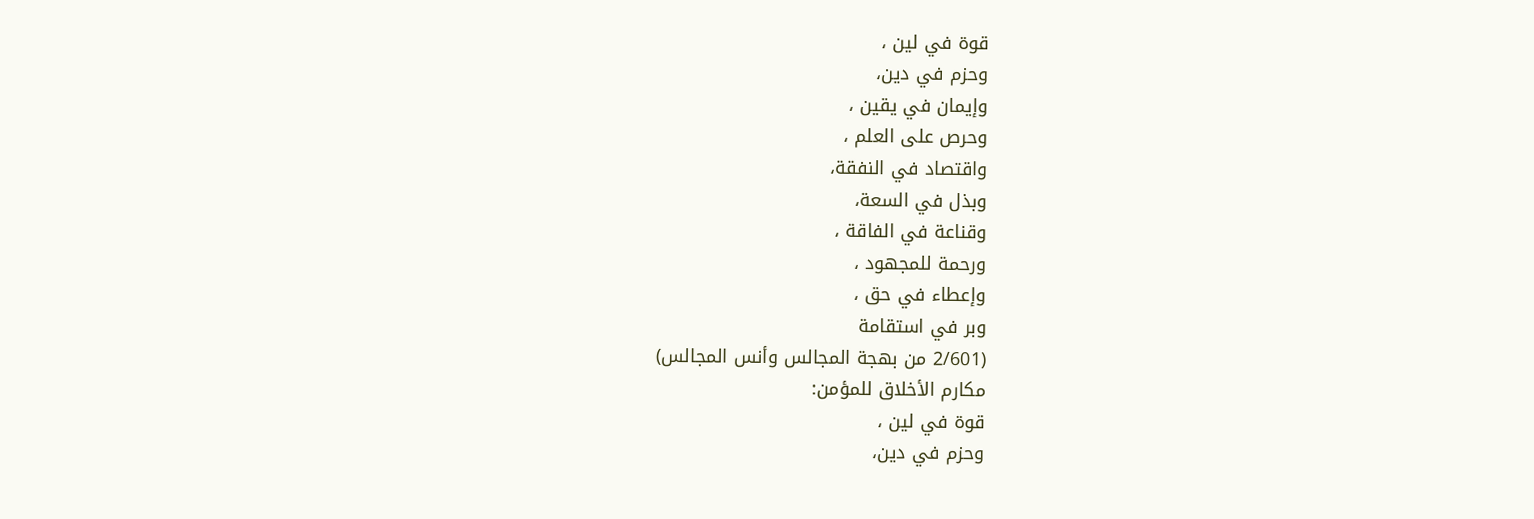قوة في لين ،
وحزم في دين،
وإيمان في يقين ،
وحرص على العلم ،
واقتصاد في النفقة،
وبذل في السعة،
وقناعة في الفاقة ،
ورحمة للمجهود ،
وإعطاء في حق ،
وبر في استقامة
(2/601 من بهجة المجالس وأنس المجالس)
مكارم الأخلاق للمؤمن:
قوة في لين ،
وحزم في دين،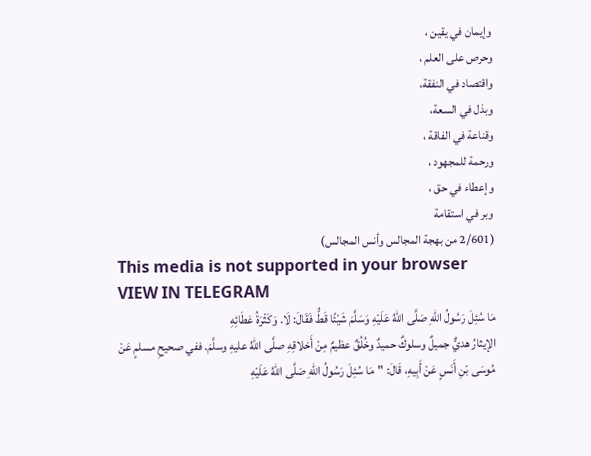وإيمان في يقين ،
وحرص على العلم ،
واقتصاد في النفقة،
وبذل في السعة،
وقناعة في الفاقة ،
ورحمة للمجهود ،
وإعطاء في حق ،
وبر في استقامة
(2/601 من بهجة المجالس وأنس المجالس)
This media is not supported in your browser
VIEW IN TELEGRAM
مَا سُئِلَ رَسُولُ اللهِ صَلَّى اللهُ عَلَيْهِ وَسَلَّمَ شَيْئًا قَطُّ فَقَالَ: لَا. وَكَثْرَةُ عَطَائِهِ
الإيثارُ هديٌّ جميلٌ وسلوكٌ حميدٌ وخُلُقٌ عظيمٌ مِنْ أَخلاقِهِ صلَّى اللهُ عليهِ وسلَّمَ. ففي صحيحِ مسلمٍ عَنْ مُوسَى بْنِ أَنَسٍ عَنْ أَبِيهِ، قَالَ: "مَا سُئِلَ رَسُولُ اللهِ صَلَّى اللهُ عَلَيْهِ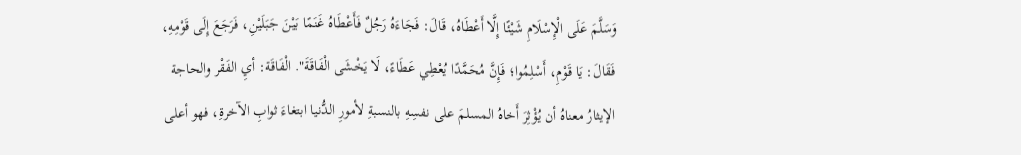وَسَلَّمَ عَلَى الْإِسْلَامِ شَيْئًا إِلَّا أَعْطَاهُ، قَالَ: فَجَاءَهُ رَجُلٌ فَأَعْطَاهُ غَنَمًا بَيْنَ جَبَلَيْنِ، فَرَجَعَ إِلَى قَوْمِهِ، فَقَالَ: يَا قَوْمِ، أَسْلِمُوا؛ فَإِنَّ مُحَمَّدًا يُعْطِي عَطَاءً، لَا يَخْشَى الْفَاقَةَ". الْفَاقَة: أيِ الفَقْر والحاجة
الإيثارُ معناهُ أن يُؤْثِرَ أَخاهُ المسلمَ على نفسِهِ بالنسبةِ لأمورِ الدُّنيا ابتغاءَ ثوابِ الآخرةِ، فهو أعلى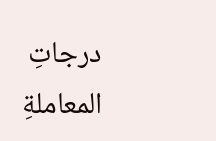درجاتِ المعاملةِ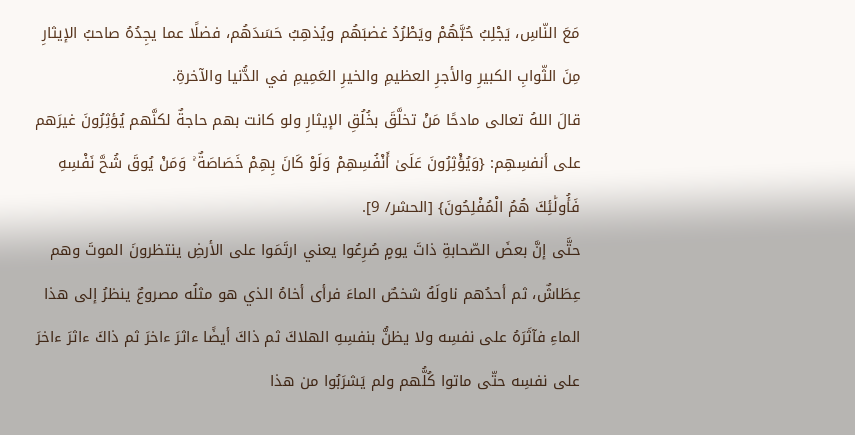مَعَ النّاسِ، يَجْلِبُ حُبَّهُمْ ويَطْرُدُ غضبَهُم ويُذهِبُ حَسَدَهُم، فضلًا عما يجِدُهُ صاحبُ الإيثارِ مِنَ الثّوابِ الكبيرِ والأجرِ العظيمِ والخيرِ العَمِيمِ في الدُّنيا والآخرةِ.
قالَ اللهُ تعالى مادحًا مَنْ تخلَّقَ بخُلُقِ الإيثارِ ولو كانت بهم حاجةٌ لكنَّهم يُؤثِرُونَ غيرَهم على أنفسِهِم: {وَيُؤْثِرُونَ عَلَىٰ أَنْفُسِهِمْ وَلَوْ كَانَ بِهِمْ خَصَاصَةٌ ۚ وَمَنْ يُوقَ شُحَّ نَفْسِهِ فَأُولَٰئِكَ هُمُ الْمُفْلِحُونَ} [الحشر/ 9].
حتَّى إنَّ بعضَ الصّحابةِ ذاتَ يومٍ صُرِعُوا يعني ارتَمَوا على الأرضِ ينتظرونَ الموتَ وهم عِطَاشٌ، ثم أحدُهم ناولَهُ شخصٌ الماءَ فرأى أخاهُ الذي هو مثلُه مصروعٌ ينظرُ إلى هذا الماءِ فآثَرَهُ على نفسِه ولا يظنُّ بنفسِهِ الهلاكَ ثم ذاكَ أيضًا ءاثرَ ءاخرَ ثم ذاكَ ءاثرَ ءاخرَ على نفسِه حتّى ماتوا كُلُّهم ولم يَشرَبُوا من هذا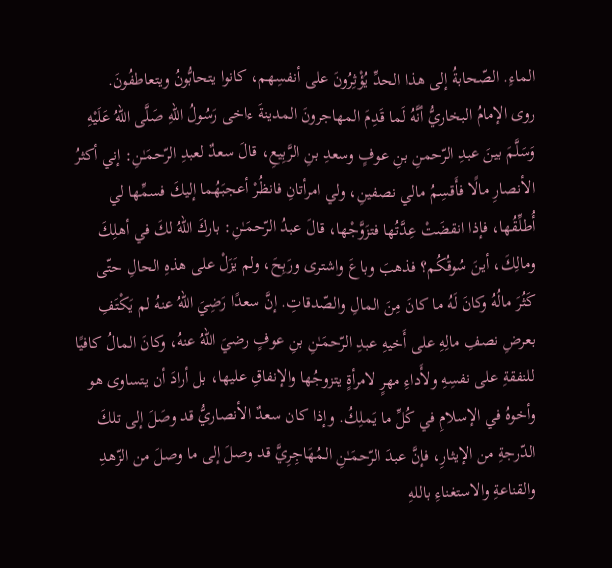الماءِ. الصّحابةُ إلى هذا الحدِّ يُؤْثِرُونَ على أنفسِهم، كانوا يتحابُّونُ ويتعاطفُونَ.
روى الإمامُ البخاريُّ أنَّهُ لَما قَدِمَ المهاجرونَ المدينةَ ءاخى رَسُولُ اللهِ صَلَّى اللهُ عَلَيْهِ وَسَلَّمَ بينَ عبدِ الرّحمنِ بنِ عوفٍ وسعدِ بنِ الرَّبِيعِ، قالَ سعدٌ لعبدِ الرّحمَـٰنِ: إني أكثرُ الأنصارِ مالًا فأَقسِمُ مالي نصفينِ، ولي امرأتانِ فانظُرْ أعجبَهُما إليكَ فسمِّها لي أُطلِّقُها، فإذا انقضَتْ عِدَّتُها فتزَوَّجْها، قالَ عبدُ الرّحمَـٰنِ: باركَ اللهُ لكَ في أهلِكَ ومالِكَ، أينَ سُوقُكُم؟ فذهبَ وباعَ واشترى ورَبِحَ، ولم يَزَلْ على هذهِ الحالِ حتّى كَثُرَ مالُهُ وكانَ لَهُ ما كانَ مِنَ المالِ والصّدقاتِ. إنَّ سعدًا رَضِيَ اللهُ عنهُ لم يَكْتَفِ بعرضِ نصفِ مالِهِ على أَخيهِ عبدِ الرّحمَـٰنِ بنِ عوفٍ رضيَ اللهُ عنهُ، وكانَ المالُ كافيًا للنفقةِ على نفسِهِ ولأَداءِ مهرٍ لامرأةٍ يتزوجُها والإنفاقِ عليها، بل أرادَ أن يتساوى هو وأخوهُ في الإسلامِ في كُلِّ ما يَملِكُ. وإذا كان سعدٌ الأنصاريُّ قد وصَلَ إلى تلكَ الدّرجةِ من الإيثارِ، فإنَّ عبدَ الرّحمَـٰنِ الـمُهَاجِرِيَّ قد وصلَ إلى ما وصلَ من الزّهدِ والقناعةِ والاستغناءِ باللهِ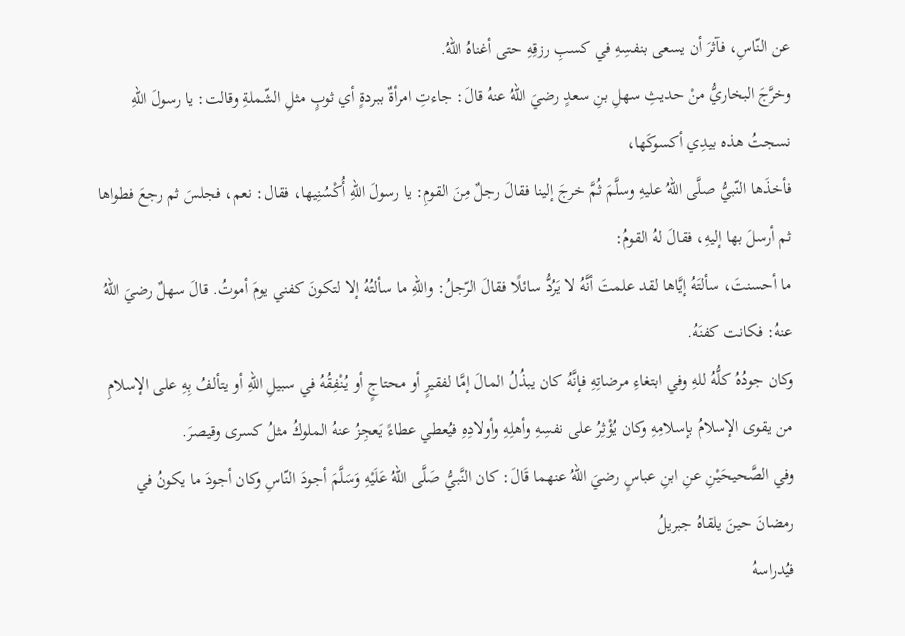عن النّاسِ، فآثرَ أن يسعى بنفسِهِ في كسبِ رزقِهِ حتى أغناهُ اللهُ.
وخرَّجَ البخاريُّ منْ حديثِ سهلِ بنِ سعدٍ رضيَ اللهُ عنهُ قالَ: جاءتِ امرأةٌ ببردةٍ أي ثوبٍ مثلِ الشّملةِ وقالت: يا رسولَ اللهِ نسجتُ هذه بيدِي أكسوكَها،
فأخذَها النّبيُّ صلَّى اللهُ عليهِ وسلَّمَ ثُمَّ خرجَ إلينا فقالَ رجلٌ مِنَ القومِ: يا رسولَ اللهِ أُكْسُنِيها، فقال: نعم، فجلسَ ثم رجعَ فطواها ثم أرسلَ بها إليهِ، فقالَ لهُ القومُ:
ما أحسنتَ، سألتَهُ إيَّاها لقد علمتَ أنَّهُ لا يَرُدُّ سائلًا فقالَ الرّجلُ: واللهِ ما سألتُهُ إلا لتكونَ كفني يومَ أموتُ. قالَ سهلٌ رضيَ اللهُ عنهُ: فكانت كفنَهُ.
وكان جودُهُ كلُّهُ للهِ وفي ابتغاءِ مرضاتِهِ فإنَّهُ كان يبذُلُ المالَ إمَّا لفقيرٍ أو محتاجٍ أو يُنْفِقُهُ في سبيلِ اللهِ أو يتألفُ بِهِ على الإسلامِ من يقوى الإسلامُ بإسلامِهِ وكان يُؤْثِرُ على نفسِهِ وأهلِهِ وأولادِهِ فيُعطي عطاءً يَعجِزُ عنهُ الملوكُ مثلُ كسرى وقيصرَ.
وفي الصَّحيحَيْنِ عنِ ابنِ عباسٍ رضيَ اللهُ عنهما قَالَ: كان النَّبيُّ صَلَّى اللهُ عَلَيْهِ وَسَلَّمَ أجودَ النّاسِ وكان أجودَ ما يكونُ في رمضانَ حينَ يلقاهُ جبريلُ
فيُدراسهُ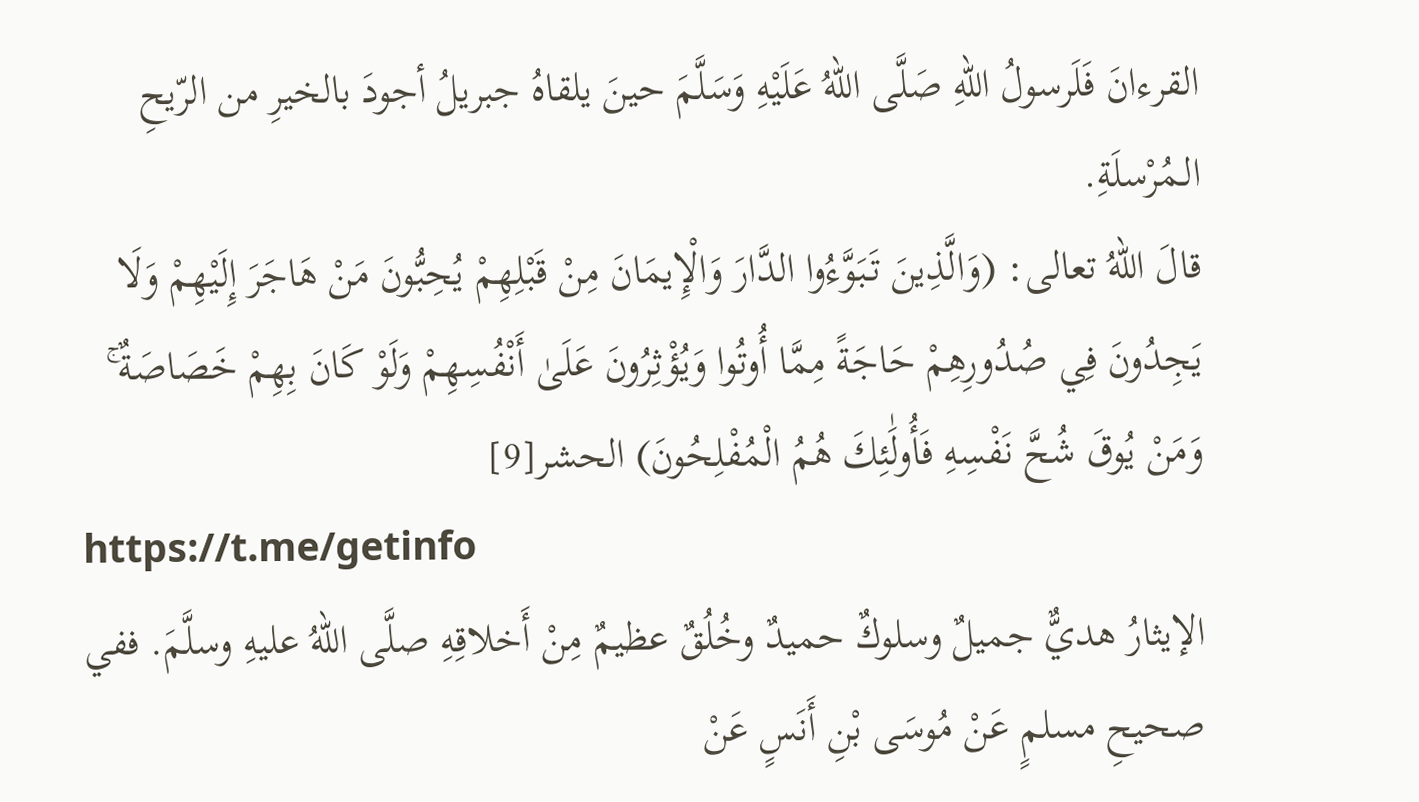القرءانَ فَلَرسولُ اللهِ صَلَّى اللهُ عَلَيْهِ وَسَلَّمَ حينَ يلقاهُ جبريلُ أجودَ بالخيرِ من الرّيحِ الـمُرْسلَةِ.
قالَ اللهُ تعالى: (وَالَّذِينَ تَبَوَّءُوا الدَّارَ وَالْإِيمَانَ مِنْ قَبْلِهِمْ يُحِبُّونَ مَنْ هَاجَرَ إِلَيْهِمْ وَلَا يَجِدُونَ فِي صُدُورِهِمْ حَاجَةً مِمَّا أُوتُوا وَيُؤْثِرُونَ عَلَىٰ أَنْفُسِهِمْ وَلَوْ كَانَ بِهِمْ خَصَاصَةٌ ۚ وَمَنْ يُوقَ شُحَّ نَفْسِهِ فَأُولَٰئِكَ هُمُ الْمُفْلِحُونَ) الحشر[9]
https://t.me/getinfo
الإيثارُ هديٌّ جميلٌ وسلوكٌ حميدٌ وخُلُقٌ عظيمٌ مِنْ أَخلاقِهِ صلَّى اللهُ عليهِ وسلَّمَ. ففي صحيحِ مسلمٍ عَنْ مُوسَى بْنِ أَنَسٍ عَنْ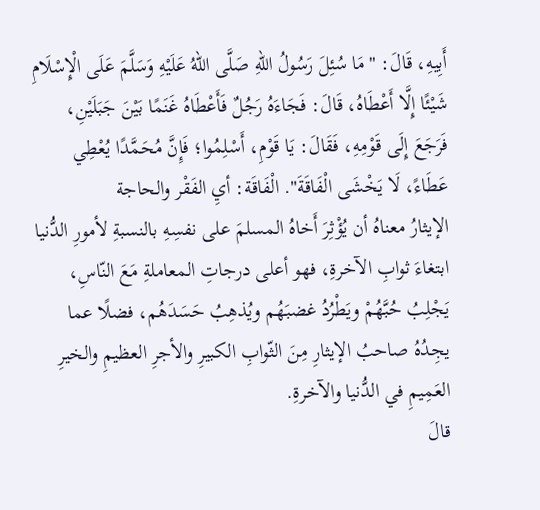أَبِيهِ، قَالَ: "مَا سُئِلَ رَسُولُ اللهِ صَلَّى اللهُ عَلَيْهِ وَسَلَّمَ عَلَى الْإِسْلَامِ شَيْئًا إِلَّا أَعْطَاهُ، قَالَ: فَجَاءَهُ رَجُلٌ فَأَعْطَاهُ غَنَمًا بَيْنَ جَبَلَيْنِ، فَرَجَعَ إِلَى قَوْمِهِ، فَقَالَ: يَا قَوْمِ، أَسْلِمُوا؛ فَإِنَّ مُحَمَّدًا يُعْطِي عَطَاءً، لَا يَخْشَى الْفَاقَةَ". الْفَاقَة: أيِ الفَقْر والحاجة
الإيثارُ معناهُ أن يُؤْثِرَ أَخاهُ المسلمَ على نفسِهِ بالنسبةِ لأمورِ الدُّنيا ابتغاءَ ثوابِ الآخرةِ، فهو أعلى درجاتِ المعاملةِ مَعَ النّاسِ، يَجْلِبُ حُبَّهُمْ ويَطْرُدُ غضبَهُم ويُذهِبُ حَسَدَهُم، فضلًا عما يجِدُهُ صاحبُ الإيثارِ مِنَ الثّوابِ الكبيرِ والأجرِ العظيمِ والخيرِ العَمِيمِ في الدُّنيا والآخرةِ.
قالَ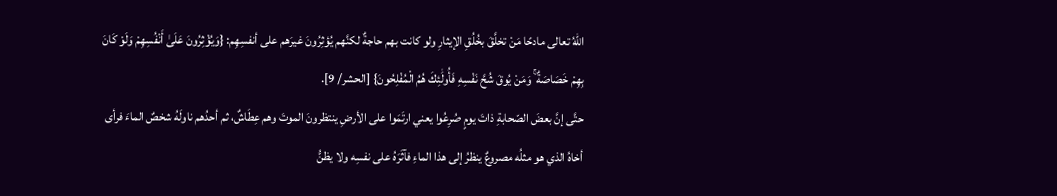اللهُ تعالى مادحًا مَنْ تخلَّقَ بخُلُقِ الإيثارِ ولو كانت بهم حاجةٌ لكنَّهم يُؤثِرُونَ غيرَهم على أنفسِهِم: {وَيُؤْثِرُونَ عَلَىٰ أَنْفُسِهِمْ وَلَوْ كَانَ بِهِمْ خَصَاصَةٌ ۚ وَمَنْ يُوقَ شُحَّ نَفْسِهِ فَأُولَٰئِكَ هُمُ الْمُفْلِحُونَ} [الحشر/ 9].
حتَّى إنَّ بعضَ الصّحابةِ ذاتَ يومٍ صُرِعُوا يعني ارتَمَوا على الأرضِ ينتظرونَ الموتَ وهم عِطَاشٌ، ثم أحدُهم ناولَهُ شخصٌ الماءَ فرأى أخاهُ الذي هو مثلُه مصروعٌ ينظرُ إلى هذا الماءِ فآثَرَهُ على نفسِه ولا يظنُّ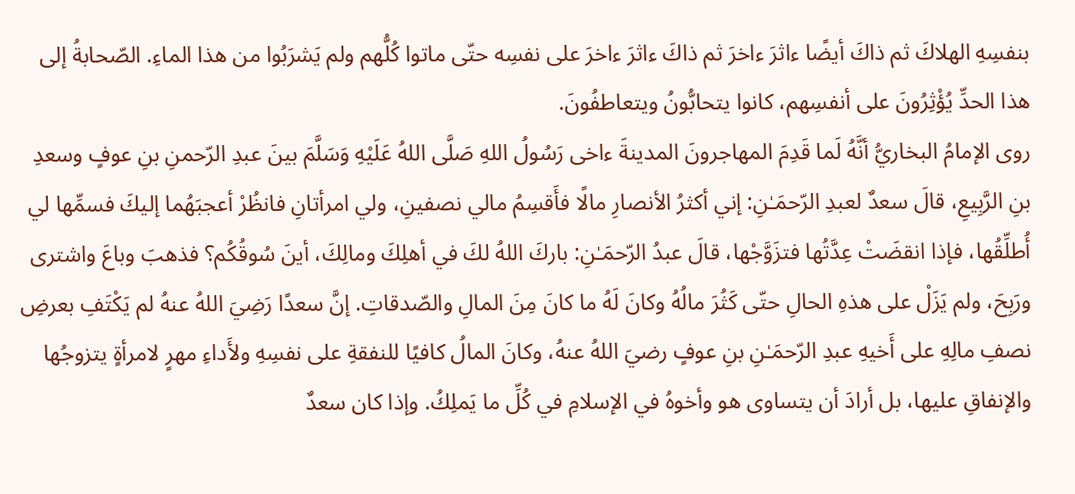بنفسِهِ الهلاكَ ثم ذاكَ أيضًا ءاثرَ ءاخرَ ثم ذاكَ ءاثرَ ءاخرَ على نفسِه حتّى ماتوا كُلُّهم ولم يَشرَبُوا من هذا الماءِ. الصّحابةُ إلى هذا الحدِّ يُؤْثِرُونَ على أنفسِهم، كانوا يتحابُّونُ ويتعاطفُونَ.
روى الإمامُ البخاريُّ أنَّهُ لَما قَدِمَ المهاجرونَ المدينةَ ءاخى رَسُولُ اللهِ صَلَّى اللهُ عَلَيْهِ وَسَلَّمَ بينَ عبدِ الرّحمنِ بنِ عوفٍ وسعدِ بنِ الرَّبِيعِ، قالَ سعدٌ لعبدِ الرّحمَـٰنِ: إني أكثرُ الأنصارِ مالًا فأَقسِمُ مالي نصفينِ، ولي امرأتانِ فانظُرْ أعجبَهُما إليكَ فسمِّها لي أُطلِّقُها، فإذا انقضَتْ عِدَّتُها فتزَوَّجْها، قالَ عبدُ الرّحمَـٰنِ: باركَ اللهُ لكَ في أهلِكَ ومالِكَ، أينَ سُوقُكُم؟ فذهبَ وباعَ واشترى ورَبِحَ، ولم يَزَلْ على هذهِ الحالِ حتّى كَثُرَ مالُهُ وكانَ لَهُ ما كانَ مِنَ المالِ والصّدقاتِ. إنَّ سعدًا رَضِيَ اللهُ عنهُ لم يَكْتَفِ بعرضِ نصفِ مالِهِ على أَخيهِ عبدِ الرّحمَـٰنِ بنِ عوفٍ رضيَ اللهُ عنهُ، وكانَ المالُ كافيًا للنفقةِ على نفسِهِ ولأَداءِ مهرٍ لامرأةٍ يتزوجُها والإنفاقِ عليها، بل أرادَ أن يتساوى هو وأخوهُ في الإسلامِ في كُلِّ ما يَملِكُ. وإذا كان سعدٌ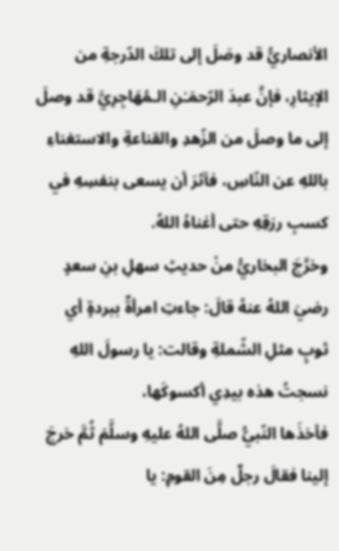الأنصاريُّ قد وصَلَ إلى تلكَ الدّرجةِ من الإيثارِ، فإنَّ عبدَ الرّحمَـٰنِ الـمُهَاجِرِيَّ قد وصلَ إلى ما وصلَ من الزّهدِ والقناعةِ والاستغناءِ باللهِ عن النّاسِ، فآثرَ أن يسعى بنفسِهِ في كسبِ رزقِهِ حتى أغناهُ اللهُ.
وخرَّجَ البخاريُّ منْ حديثِ سهلِ بنِ سعدٍ رضيَ اللهُ عنهُ قالَ: جاءتِ امرأةٌ ببردةٍ أي ثوبٍ مثلِ الشّملةِ وقالت: يا رسولَ اللهِ نسجتُ هذه بيدِي أكسوكَها،
فأخذَها النّبيُّ صلَّى اللهُ عليهِ وسلَّمَ ثُمَّ خرجَ إلينا فقالَ رجلٌ مِنَ القومِ: يا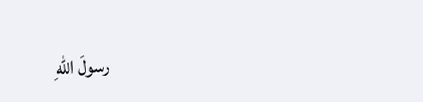رسولَ اللهِ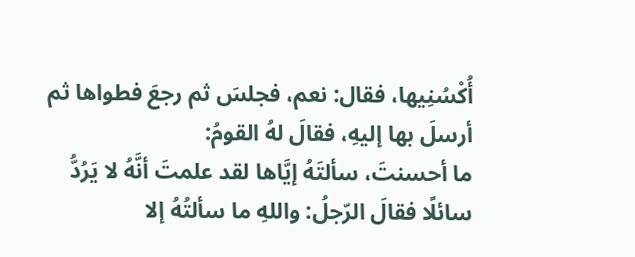أُكْسُنِيها، فقال: نعم، فجلسَ ثم رجعَ فطواها ثم أرسلَ بها إليهِ، فقالَ لهُ القومُ:
ما أحسنتَ، سألتَهُ إيَّاها لقد علمتَ أنَّهُ لا يَرُدُّ سائلًا فقالَ الرّجلُ: واللهِ ما سألتُهُ إلا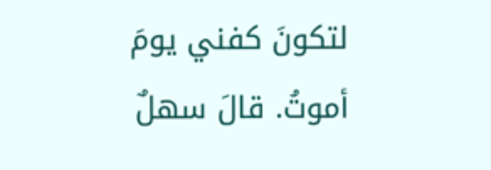لتكونَ كفني يومَ أموتُ. قالَ سهلٌ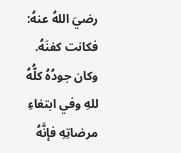رضيَ اللهُ عنهُ: فكانت كفنَهُ.
وكان جودُهُ كلُّهُ للهِ وفي ابتغاءِ مرضاتِهِ فإنَّهُ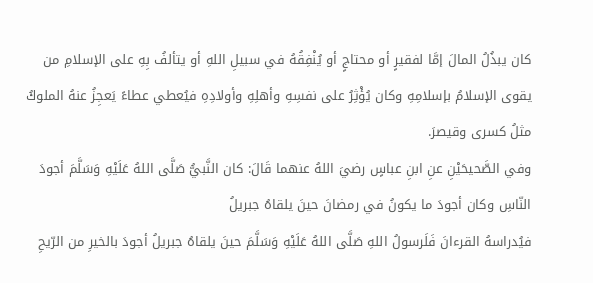كان يبذُلُ المالَ إمَّا لفقيرٍ أو محتاجٍ أو يُنْفِقُهُ في سبيلِ اللهِ أو يتألفُ بِهِ على الإسلامِ من يقوى الإسلامُ بإسلامِهِ وكان يُؤْثِرُ على نفسِهِ وأهلِهِ وأولادِهِ فيُعطي عطاءً يَعجِزُ عنهُ الملوكُ مثلُ كسرى وقيصرَ.
وفي الصَّحيحَيْنِ عنِ ابنِ عباسٍ رضيَ اللهُ عنهما قَالَ: كان النَّبيُّ صَلَّى اللهُ عَلَيْهِ وَسَلَّمَ أجودَ النّاسِ وكان أجودَ ما يكونُ في رمضانَ حينَ يلقاهُ جبريلُ
فيُدراسهُ القرءانَ فَلَرسولُ اللهِ صَلَّى اللهُ عَلَيْهِ وَسَلَّمَ حينَ يلقاهُ جبريلُ أجودَ بالخيرِ من الرّيحِ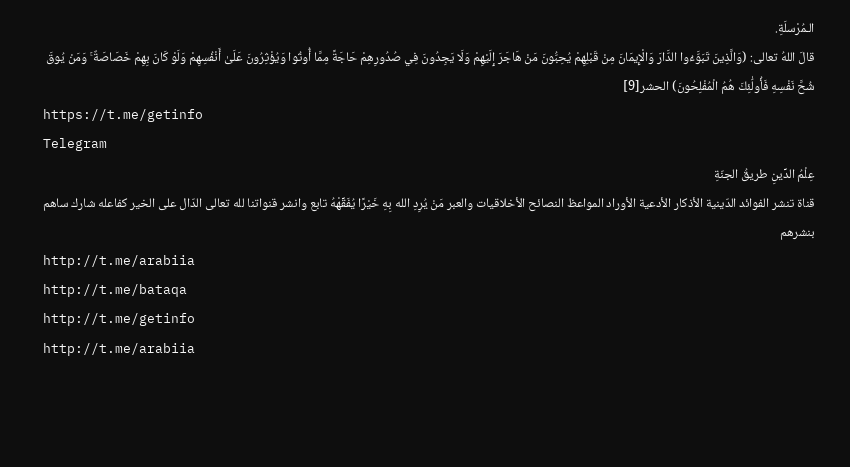الـمُرْسلَةِ.
قالَ اللهُ تعالى: (وَالَّذِينَ تَبَوَّءُوا الدَّارَ وَالْإِيمَانَ مِنْ قَبْلِهِمْ يُحِبُّونَ مَنْ هَاجَرَ إِلَيْهِمْ وَلَا يَجِدُونَ فِي صُدُورِهِمْ حَاجَةً مِمَّا أُوتُوا وَيُؤْثِرُونَ عَلَىٰ أَنْفُسِهِمْ وَلَوْ كَانَ بِهِمْ خَصَاصَةٌ ۚ وَمَنْ يُوقَ شُحَّ نَفْسِهِ فَأُولَٰئِكَ هُمُ الْمُفْلِحُونَ) الحشر[9]
https://t.me/getinfo
Telegram
عِلْمُ الدِّينِ طريقُ الجنّةِ
قناة تنشر الفوائد الدّينية الأذكار الأدعية الأوراد المواعظ النصائح الأخلاقيات والعبر مَنْ يُرِدِ الله بِهِ خَيْرًا يُفَقِّهْهُ تابع وانشر قنواتنا لله تعالى الدّال على الخير كفاعله شارك ساهم بنشرهم
http://t.me/arabiia
http://t.me/bataqa
http://t.me/getinfo
http://t.me/arabiia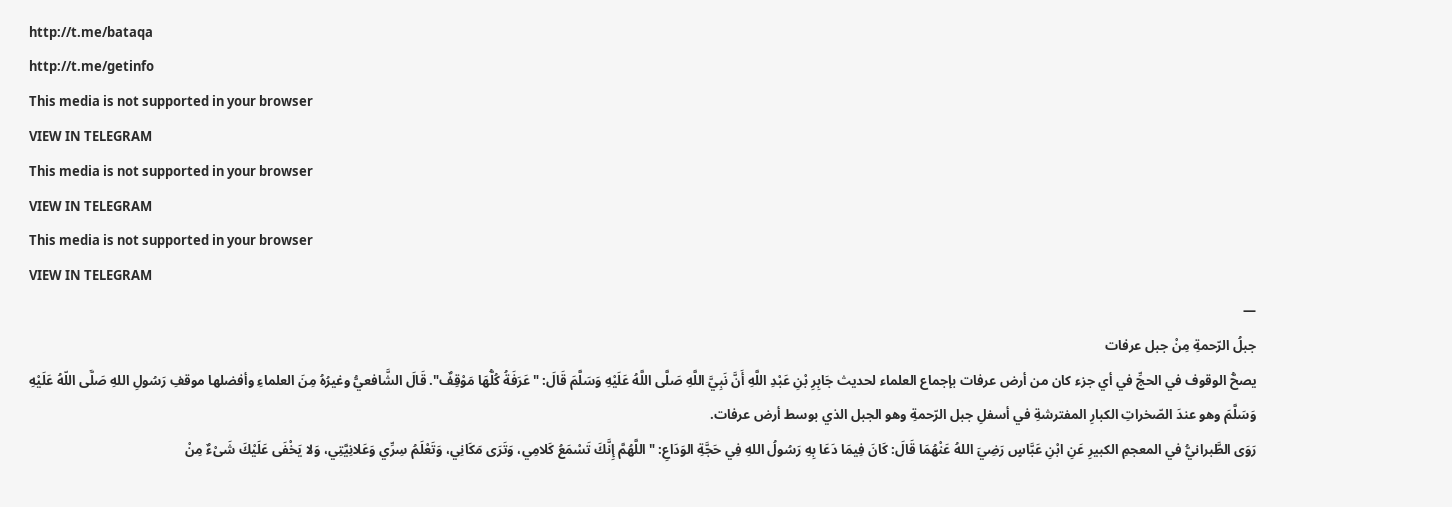http://t.me/bataqa
http://t.me/getinfo
This media is not supported in your browser
VIEW IN TELEGRAM
This media is not supported in your browser
VIEW IN TELEGRAM
This media is not supported in your browser
VIEW IN TELEGRAM
—
جبلُ الرّحمةِ مِنْ جبل عرفات
يصحُّ الوقوف في الحجِّ في أي جزء كان من أرض عرفات بإجماع العلماء لحديث جَابِرِ بْنِ عَبْدِ اللَّهِ أَنَّ نَبِيَّ اللَّهِ صَلَّى اللَّهُ عَلَيْهِ وَسَلَّمَ قَالَ: "عَرَفَةُ كُلُّهَا مَوْقِفٌ". قَالَ الشَّافعيُّ وغيرُهُ مِنَ العلماءِ وأفضلها موقفِ رَسُولِ اللهِ صَلَّى اللّهُ عَلَيْهِ وَسَلَّمَ وهو عندَ الصّخراتِ الكبارِ المفترشةِ في أسفلِ جبل الرّحمةِ وهو الجبل الذي بوسط أرض عرفات.
رَوَى الطَّبرانيُّ في المعجمِ الكبيرِ عَنِ ابْنِ عَبَّاسٍ رَضِيَ اللهُ عَنْهُمَا قَالَ: كَانَ فِيمَا دَعَا بِهِ رَسُولُ اللهِ فِي حَجَّةِ الوَدَاعِ: "اللَّهُمَّ إِنَّكَ تَسْمَعُ كَلامِي، وَتَرَى مَكَانِي، وَتَعْلَمُ سِرِّي وَعَلانِيَّتِي، وَلا يَخْفَى عَلَيْكَ شَىْءٌ مِنْ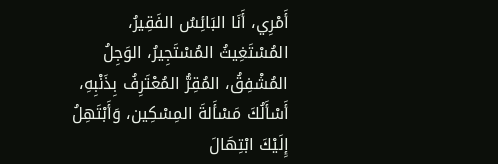أَمْرِي، أَنَا البَائِسُ الفَقِيرُ، المُسْتَغِيثُ المُسْتَجِيرُ، الوَجِلُ المُشْفِقُ، المُقِرُّ المُعْتَرِفُ بِذَنْبِهِ، أَسْأَلُكَ مَسْأَلةَ المِسْكِين، وَأَبْتَهِلُ إِلَيْكَ ابْتِهَالَ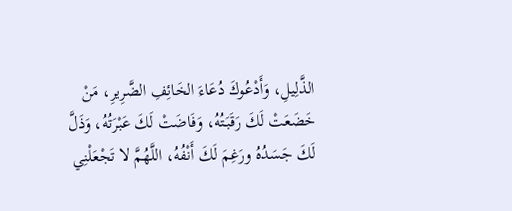الذَّلِيلِ، وَأَدْعُوكَ دُعَاءَ الخَائِفِ الضَّرِيرِ، مَنْ خَضَعَتْ لَكَ رَقَبَتُهُ، وَفَاضَتْ لَكَ عَبْرَتُهُ، وَذَلَّ لَكَ جَسَدُهُ ورَغِمَ لَكَ أَنْفُهُ، اللَّهُمَّ لا تَجْعَلْنِي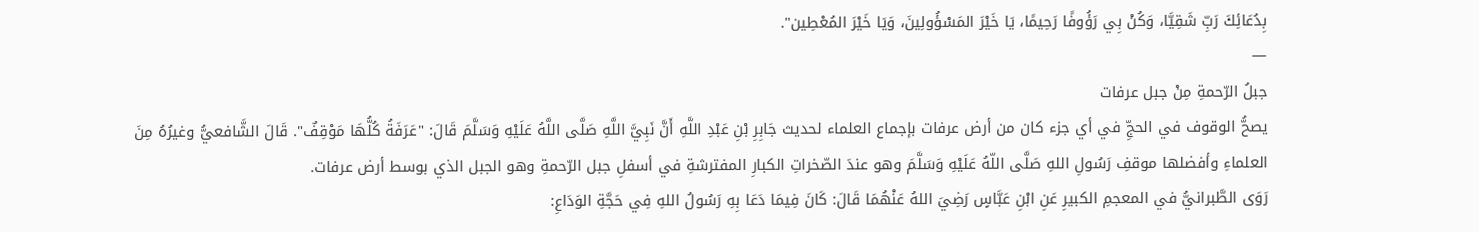بِدُعَائِكَ رَبِّ شَقِيَّا، وَكُنْ بِي رَؤُوفًا رَحِيمًا، يَا خَيْرَ المَسْؤُولِينَ، وَيَا خَيْرَ المُعْطِين".
—
جبلُ الرّحمةِ مِنْ جبل عرفات
يصحُّ الوقوف في الحجِّ في أي جزء كان من أرض عرفات بإجماع العلماء لحديث جَابِرِ بْنِ عَبْدِ اللَّهِ أَنَّ نَبِيَّ اللَّهِ صَلَّى اللَّهُ عَلَيْهِ وَسَلَّمَ قَالَ: "عَرَفَةُ كُلُّهَا مَوْقِفٌ". قَالَ الشَّافعيُّ وغيرُهُ مِنَ العلماءِ وأفضلها موقفِ رَسُولِ اللهِ صَلَّى اللّهُ عَلَيْهِ وَسَلَّمَ وهو عندَ الصّخراتِ الكبارِ المفترشةِ في أسفلِ جبل الرّحمةِ وهو الجبل الذي بوسط أرض عرفات.
رَوَى الطَّبرانيُّ في المعجمِ الكبيرِ عَنِ ابْنِ عَبَّاسٍ رَضِيَ اللهُ عَنْهُمَا قَالَ: كَانَ فِيمَا دَعَا بِهِ رَسُولُ اللهِ فِي حَجَّةِ الوَدَاعِ: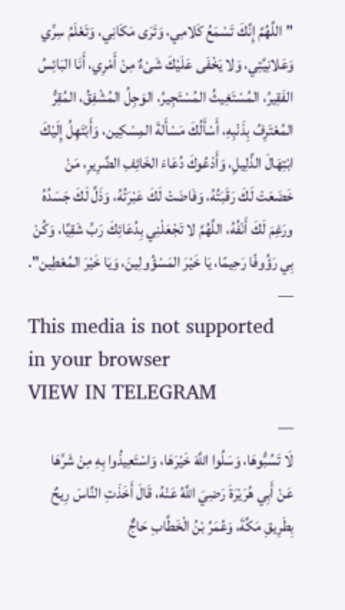"اللَّهُمَّ إِنَّكَ تَسْمَعُ كَلامِي، وَتَرَى مَكَانِي، وَتَعْلَمُ سِرِّي وَعَلانِيَّتِي، وَلا يَخْفَى عَلَيْكَ شَىْءٌ مِنْ أَمْرِي، أَنَا البَائِسُ الفَقِيرُ، المُسْتَغِيثُ المُسْتَجِيرُ، الوَجِلُ المُشْفِقُ، المُقِرُّ المُعْتَرِفُ بِذَنْبِهِ، أَسْأَلُكَ مَسْأَلةَ المِسْكِين، وَأَبْتَهِلُ إِلَيْكَ ابْتِهَالَ الذَّلِيلِ، وَأَدْعُوكَ دُعَاءَ الخَائِفِ الضَّرِيرِ، مَنْ خَضَعَتْ لَكَ رَقَبَتُهُ، وَفَاضَتْ لَكَ عَبْرَتُهُ، وَذَلَّ لَكَ جَسَدُهُ ورَغِمَ لَكَ أَنْفُهُ، اللَّهُمَّ لا تَجْعَلْنِي بِدُعَائِكَ رَبِّ شَقِيَّا، وَكُنْ بِي رَؤُوفًا رَحِيمًا، يَا خَيْرَ المَسْؤُولِينَ، وَيَا خَيْرَ المُعْطِين".
—
This media is not supported in your browser
VIEW IN TELEGRAM
—
لَا تَسُبُّوهَا، وَسَلُوا اللَّهَ خَيْرَهَا، وَاسْتَعِيذُوا بِهِ مِنْ شَرِّهَا
عَنْ أَبِي هُرَيْرَةَ رَضِيَ اللَّهُ عَنْهُ، قَالَ أَخَذَتِ النَّاسَ رِيحٌ بِطَرِيقِ مَكَّةَ، وَعُمَرُ بْنُ الْخَطَّابِ حَاجٌّ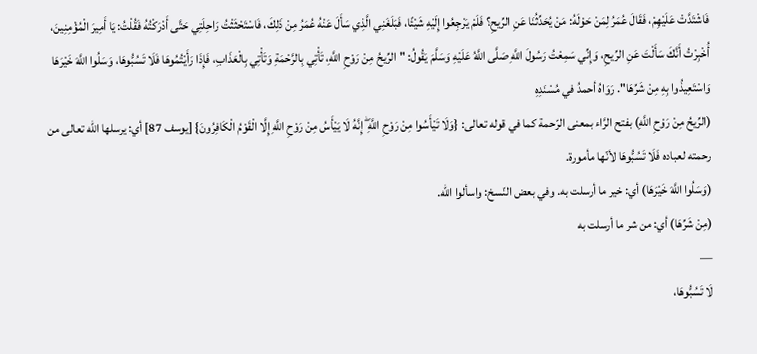فَاشْتَدَّتْ عَلَيْهِمْ، فَقَالَ عُمَرُ لِمَنْ حَوْلَهُ: مَنْ يُحَدِّثُنَا عَنِ الرِّيحِ؟ فَلَمْ يَرْجِعُوا إِلَيْهِ شَيْئًا، فَبَلَغَنِي الَّذِي سَأَلَ عَنْهُ عُمَرُ مِنْ ذَلِكَ، فَاسْتَحْثَثْتُ رَاحِلَتِي حَتَّى أَدْرَكْتُهُ فَقُلْتُ: يَا أَمِيرَ الْمُؤْمِنِينَ، أُخْبِرْتُ أَنَّكَ سَأَلْتَ عَنِ الرِّيحِ، وَإِنِّي سَمِعْتُ رَسُولَ اللَّهِ صَلَّى اللَّهُ عَلَيْهِ وَسَلَّمَ يَقُولُ: "الرِّيحُ مِنْ رَوْحِ اللَّهِ، تَأْتِي بِالرَّحْمَةِ وَتَأْتِي بِالْعَذَابِ، فَإِذَا رَأَيْتُمُوهَا فَلَا تَسُبُّوهَا، وَسَلُوا اللَّهَ خَيْرَهَا وَاسْتَعِيذُوا بِهِ مِنْ شَرِّهَا". رَوَاهُ أحمدُ في مُسْنَدِهِ
(الرِّيحُ مِنْ رَوْحِ اللَّهِ) بفتح الرَّاء بمعنى الرّحمة كما في قوله تعالى: {وَلَا تَيْأَسُوا مِنْ رَوْحِ اللَّهِ ۖ إِنَّهُ لَا يَيْأَسُ مِنْ رَوْحِ اللَّهِ إِلَّا الْقَوْمُ الْكَافِرُونَ} [يوسف 87] أي: يرسلها الله تعالى من رحمته لعباده فَلَا تَسُبُّوهَا لأنّها مأمورة.
(وَسَلُوا اللَّهَ خَيْرَهَا) أي: خير ما أرسلت به. وفي بعض النّسخ: واسألوا الله.
(مِنْ شَرِّهَا) أي: من شر ما أرسلت به
—
لَا تَسُبُّوهَا،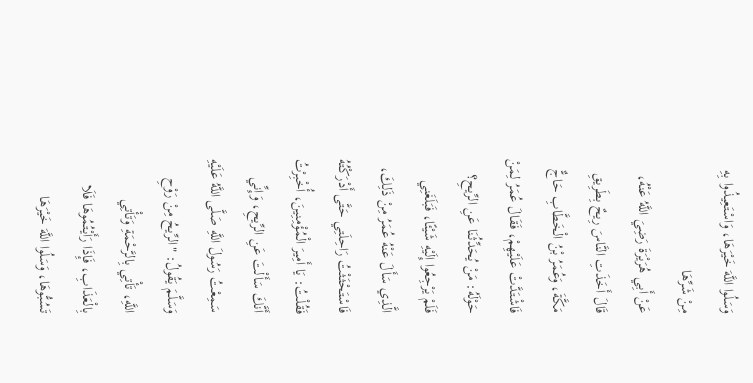وَسَلُوا اللَّهَ خَيْرَهَا، وَاسْتَعِيذُوا بِهِ مِنْ شَرِّهَا
عَنْ أَبِي هُرَيْرَةَ رَضِيَ اللَّهُ عَنْهُ، قَالَ أَخَذَتِ النَّاسَ رِيحٌ بِطَرِيقِ مَكَّةَ، وَعُمَرُ بْنُ الْخَطَّابِ حَاجٌّ فَاشْتَدَّتْ عَلَيْهِمْ، فَقَالَ عُمَرُ لِمَنْ حَوْلَهُ: مَنْ يُحَدِّثُنَا عَنِ الرِّيحِ؟ فَلَمْ يَرْجِعُوا إِلَيْهِ شَيْئًا، فَبَلَغَنِي الَّذِي سَأَلَ عَنْهُ عُمَرُ مِنْ ذَلِكَ، فَاسْتَحْثَثْتُ رَاحِلَتِي حَتَّى أَدْرَكْتُهُ فَقُلْتُ: يَا أَمِيرَ الْمُؤْمِنِينَ، أُخْبِرْتُ أَنَّكَ سَأَلْتَ عَنِ الرِّيحِ، وَإِنِّي سَمِعْتُ رَسُولَ اللَّهِ صَلَّى اللَّهُ عَلَيْهِ وَسَلَّمَ يَقُولُ: "الرِّيحُ مِنْ رَوْحِ اللَّهِ، تَأْتِي بِالرَّحْمَةِ وَتَأْتِي بِالْعَذَابِ، فَإِذَا رَأَيْتُمُوهَا فَلَا تَسُبُّوهَا، وَسَلُوا اللَّهَ خَيْرَهَا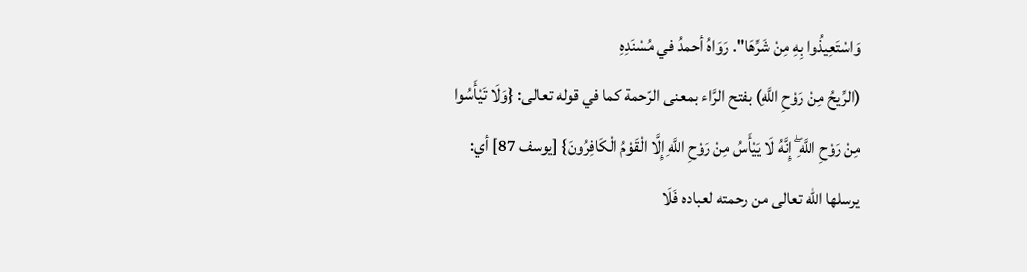وَاسْتَعِيذُوا بِهِ مِنْ شَرِّهَا". رَوَاهُ أحمدُ في مُسْنَدِهِ
(الرِّيحُ مِنْ رَوْحِ اللَّهِ) بفتح الرَّاء بمعنى الرّحمة كما في قوله تعالى: {وَلَا تَيْأَسُوا مِنْ رَوْحِ اللَّهِ ۖ إِنَّهُ لَا يَيْأَسُ مِنْ رَوْحِ اللَّهِ إِلَّا الْقَوْمُ الْكَافِرُونَ} [يوسف 87] أي: يرسلها الله تعالى من رحمته لعباده فَلَا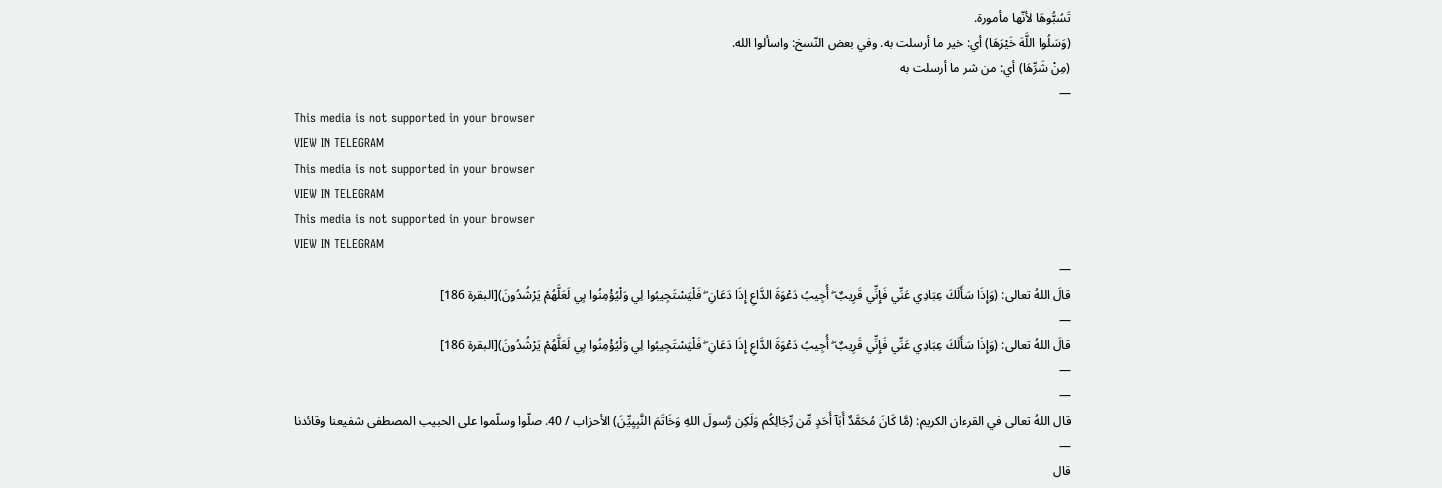تَسُبُّوهَا لأنّها مأمورة.
(وَسَلُوا اللَّهَ خَيْرَهَا) أي: خير ما أرسلت به. وفي بعض النّسخ: واسألوا الله.
(مِنْ شَرِّهَا) أي: من شر ما أرسلت به
—
This media is not supported in your browser
VIEW IN TELEGRAM
This media is not supported in your browser
VIEW IN TELEGRAM
This media is not supported in your browser
VIEW IN TELEGRAM
—
قالَ اللهُ تعالى: (وَإِذَا سَأَلَكَ عِبَادِي عَنِّي فَإِنِّي قَرِيبٌ ۖ أُجِيبُ دَعْوَةَ الدَّاعِ إِذَا دَعَانِ ۖ فَلْيَسْتَجِيبُوا لِي وَلْيُؤْمِنُوا بِي لَعَلَّهُمْ يَرْشُدُونَ)[البقرة 186]
—
قالَ اللهُ تعالى: (وَإِذَا سَأَلَكَ عِبَادِي عَنِّي فَإِنِّي قَرِيبٌ ۖ أُجِيبُ دَعْوَةَ الدَّاعِ إِذَا دَعَانِ ۖ فَلْيَسْتَجِيبُوا لِي وَلْيُؤْمِنُوا بِي لَعَلَّهُمْ يَرْشُدُونَ)[البقرة 186]
—
—
قال اللهُ تعالى في القرءان الكريم: (مَّا كَانَ مُحَمَّدٌ أَبَآ أَحَدٍ مِّن رِّجَالِكُم وَلَكِن رَّسولَ اللهِ وَخَاتَمَ النَّبِيِيِّنَ) الأحزاب / 40. صلّوا وسلّموا على الحبيب المصطفى شفيعنا وقائدنا
—
قال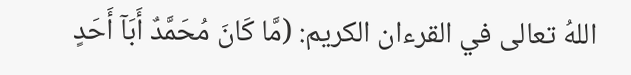اللهُ تعالى في القرءان الكريم: (مَّا كَانَ مُحَمَّدٌ أَبَآ أَحَدٍ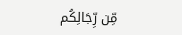مِّن رِّجَالِكُم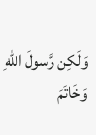وَلَكِن رَّسولَ اللهِ وَخَاتَمَ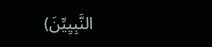النَّبِيِيِّنَ)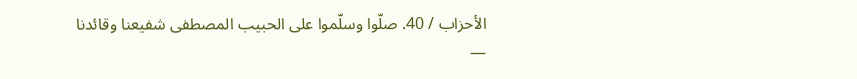الأحزاب / 40. صلّوا وسلّموا على الحبيب المصطفى شفيعنا وقائدنا
—